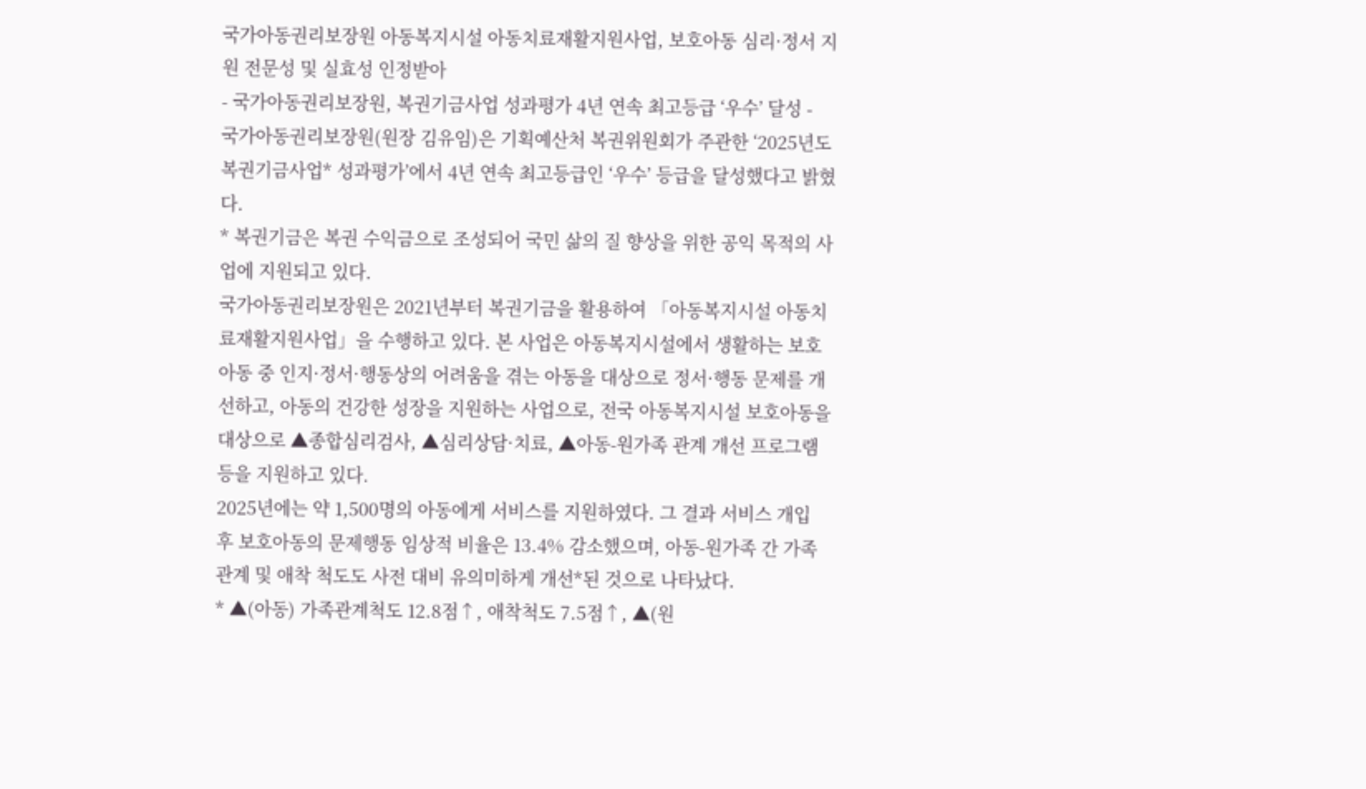국가아동권리보장원 아동복지시설 아동치료재활지원사업, 보호아동 심리·정서 지원 전문성 및 실효성 인정받아
- 국가아동권리보장원, 복권기금사업 성과평가 4년 연속 최고등급 ‘우수’ 달성 -
국가아동권리보장원(원장 김유임)은 기획예산처 복권위원회가 주관한 ‘2025년도 복권기금사업* 성과평가’에서 4년 연속 최고등급인 ‘우수’ 등급을 달성했다고 밝혔다.
* 복권기금은 복권 수익금으로 조성되어 국민 삶의 질 향상을 위한 공익 목적의 사업에 지원되고 있다.
국가아동권리보장원은 2021년부터 복권기금을 활용하여 「아동복지시설 아동치료재활지원사업」을 수행하고 있다. 본 사업은 아동복지시설에서 생활하는 보호아동 중 인지·정서·행동상의 어려움을 겪는 아동을 대상으로 정서·행동 문제를 개선하고, 아동의 건강한 성장을 지원하는 사업으로, 전국 아동복지시설 보호아동을 대상으로 ▲종합심리검사, ▲심리상담·치료, ▲아동-원가족 관계 개선 프로그램 등을 지원하고 있다.
2025년에는 약 1,500명의 아동에게 서비스를 지원하였다. 그 결과 서비스 개입 후 보호아동의 문제행동 임상적 비율은 13.4% 감소했으며, 아동-원가족 간 가족관계 및 애착 척도도 사전 대비 유의미하게 개선*된 것으로 나타났다.
* ▲(아동) 가족관계척도 12.8점↑, 애착척도 7.5점↑, ▲(원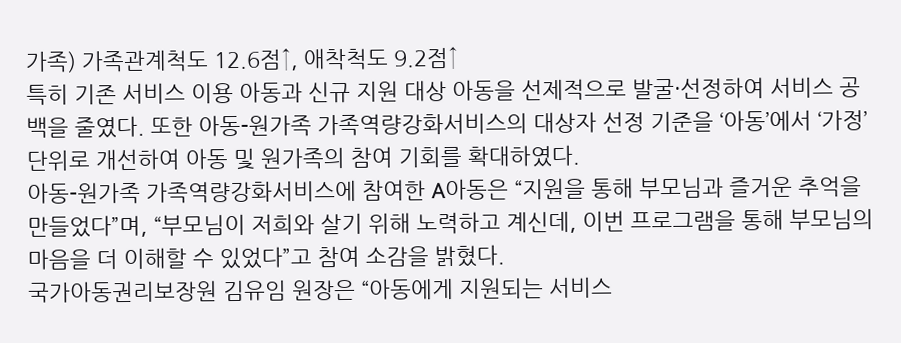가족) 가족관계척도 12.6점↑, 애착척도 9.2점↑
특히 기존 서비스 이용 아동과 신규 지원 대상 아동을 선제적으로 발굴·선정하여 서비스 공백을 줄였다. 또한 아동-원가족 가족역량강화서비스의 대상자 선정 기준을 ‘아동’에서 ‘가정’단위로 개선하여 아동 및 원가족의 참여 기회를 확대하였다.
아동-원가족 가족역량강화서비스에 참여한 A아동은 “지원을 통해 부모님과 즐거운 추억을 만들었다”며, “부모님이 저희와 살기 위해 노력하고 계신데, 이번 프로그램을 통해 부모님의 마음을 더 이해할 수 있었다”고 참여 소감을 밝혔다.
국가아동권리보장원 김유임 원장은 “아동에게 지원되는 서비스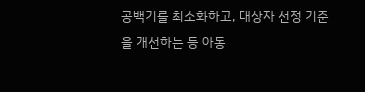공백기를 최소화하고, 대상자 선정 기준을 개선하는 등 아동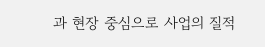과 현장 중심으로 사업의 질적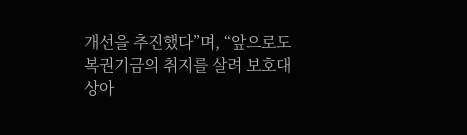개선을 추진했다”며, “앞으로도 복권기금의 취지를 살려 보호대상아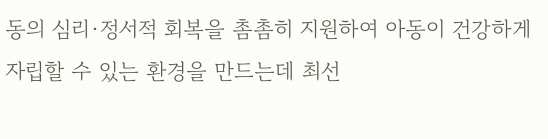동의 심리·정서적 회복을 촘촘히 지원하여 아동이 건강하게 자립할 수 있는 환경을 만드는데 최선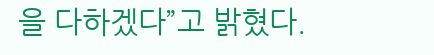을 다하겠다”고 밝혔다.